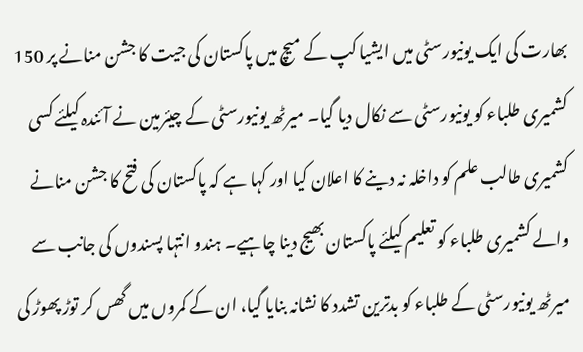بھارت کی ایک یونیورسٹی میں ایشیا کپ کے میچ میں پاکستان کی جیت کا جشن منانے پر 150 کشمیری طلباء کو یونیورسٹی سے نکال دیا گیا۔ میرٹھ یونیورسٹی کے چیئرمین نے آئندہ کیلئے کسی کشمیری طالب علم کو داخلہ نہ دینے کا اعلان کیا اور کہا ہے کہ پاکستان کی فتح کا جشن منانے والے کشمیری طلباء کو تعلیم کیلئے پاکستان بھیج دینا چاہیے۔ ہندو انتہا پسندوں کی جانب سے میرٹھ یونیورسٹی کے طلباء کو بدترین تشدد کا نشانہ بنایا گیا، ان کے کمروں میں گھس کر توڑ پھوڑ کی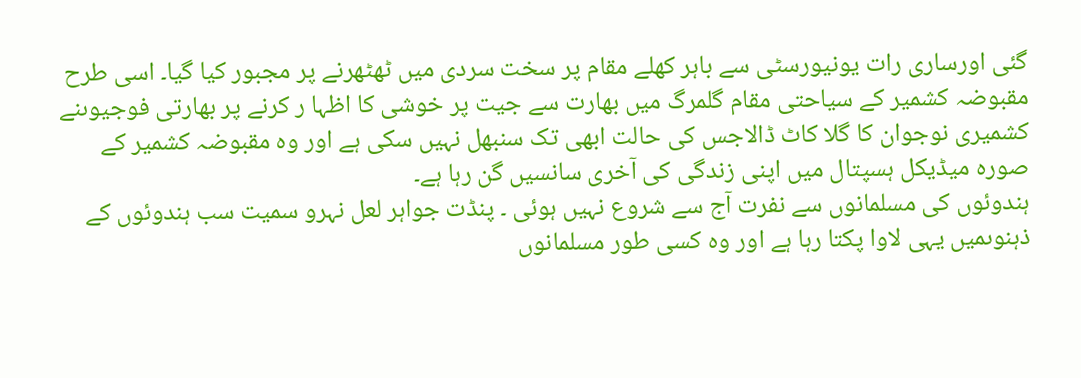گئی اورساری رات یونیورسٹی سے باہر کھلے مقام پر سخت سردی میں ٹھٹھرنے پر مجبور کیا گیا۔ اسی طرح مقبوضہ کشمیر کے سیاحتی مقام گلمرگ میں بھارت سے جیت پر خوشی کا اظہا ر کرنے پر بھارتی فوجیوںنے کشمیری نوجوان کا گلا کاٹ ڈالاجس کی حالت ابھی تک سنبھل نہیں سکی ہے اور وہ مقبوضہ کشمیر کے صورہ میڈیکل ہسپتال میں اپنی زندگی کی آخری سانسیں گن رہا ہے۔
ہندوئوں کی مسلمانوں سے نفرت آج سے شروع نہیں ہوئی ۔ پنڈت جواہر لعل نہرو سمیت سب ہندوئوں کے ذہنوںمیں یہی لاوا پکتا رہا ہے اور وہ کسی طور مسلمانوں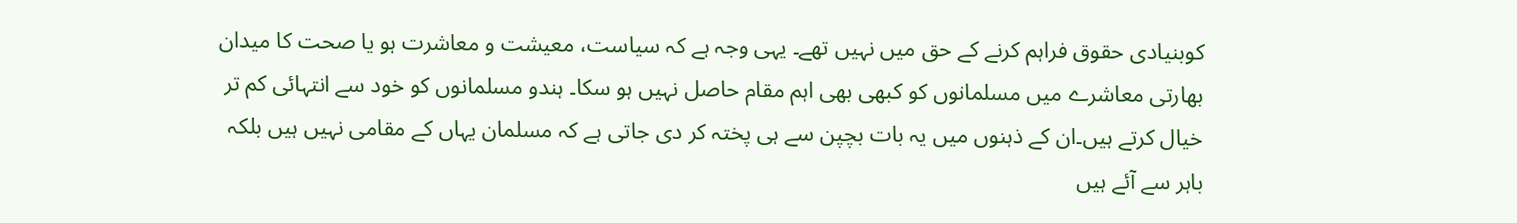کوبنیادی حقوق فراہم کرنے کے حق میں نہیں تھے۔ یہی وجہ ہے کہ سیاست، معیشت و معاشرت ہو یا صحت کا میدان بھارتی معاشرے میں مسلمانوں کو کبھی بھی اہم مقام حاصل نہیں ہو سکا۔ ہندو مسلمانوں کو خود سے انتہائی کم تر خیال کرتے ہیں۔ان کے ذہنوں میں یہ بات بچپن سے ہی پختہ کر دی جاتی ہے کہ مسلمان یہاں کے مقامی نہیں ہیں بلکہ باہر سے آئے ہیں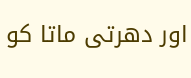اور دھرتی ماتا کو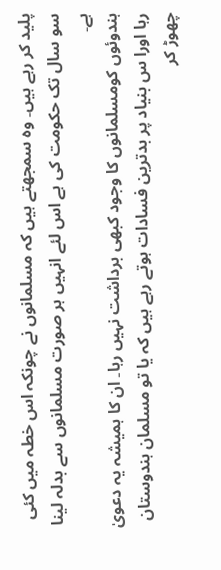پلید کر رہے ہیں۔ وہ سمجھتے ہیں کہ مسلمانوں نے چونکہ اس خطہ میں کئی سو سال تک حکومت کی ہے اس لئے انہیں ہر صورت مسلمانوں سے بدلہ لینا ہے۔
ہندوئوں کومسلمانوں کا وجود کبھی برداشت نہیں رہا۔ ان کا ہمیشہ یہ دعویٰ رہا اورا س بنیاد پر بدترین فسادات ہوتے رہے ہیں کہ یا تو مسلمان ہندوستان چھوڑ کر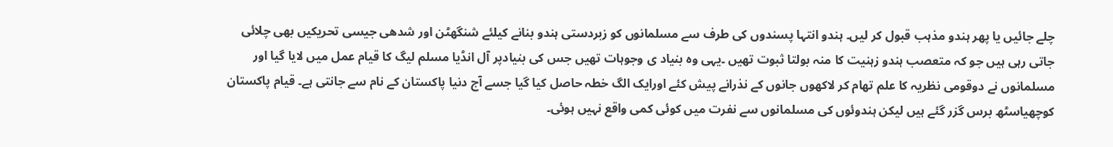چلے جائیں یا پھر ہندو مذہب قبول کر لیں۔ ہندو انتہا پسندوں کی طرف سے مسلمانوں کو زبردستی ہندو بنانے کیلئے شنگھٹن اور شدھی جیسی تحریکیں بھی چلائی جاتی رہی ہیں جو کہ متعصب ہندو زہنیت کا منہ بولتا ثبوت تھیں ۔یہی وہ بنیاد ی وجوہات تھیں جس کی بنیادپر آل انڈیا مسلم لیگ کا قیام عمل میں لایا گیا اور مسلمانوں نے دوقومی نظریہ کا علم تھام کر لاکھوں جانوں کے نذرانے پیش کئے اورایک الگ خطہ حاصل کیا گیا جسے آج دنیا پاکستان کے نام سے جانتی ہے۔ قیام پاکستان کوچھیاسٹھ برس گزر گئے ہیں لیکن ہندوئوں کی مسلمانوں سے نفرت میں کوئی کمی واقع نہیں ہوئی۔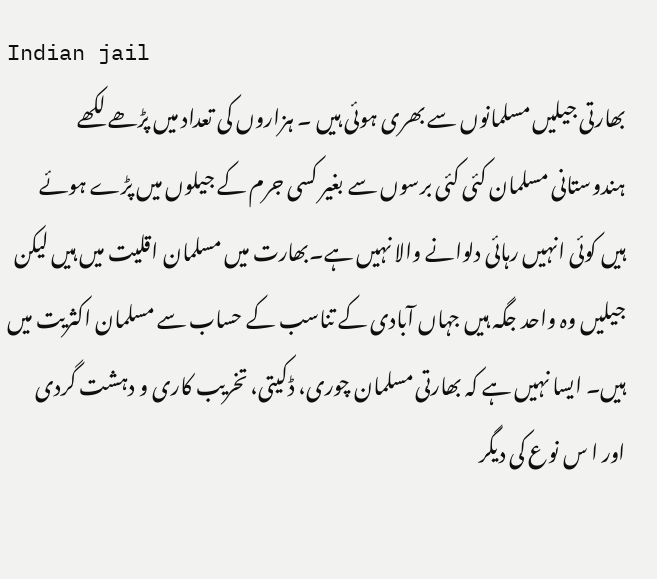Indian jail
بھارتی جیلیں مسلمانوں سے بھری ہوئی ہیں ۔ ہزاروں کی تعداد میں پڑھے لکھے ہندوستانی مسلمان کئی کئی برسوں سے بغیر کسی جرم کے جیلوں میں پڑے ہوئے ہیں کوئی انہیں رہائی دلوانے والا نہیں ہے۔بھارت میں مسلمان اقلیت میں ہیں لیکن جیلیں وہ واحد جگہ ہیں جہاں آبادی کے تناسب کے حساب سے مسلمان اکثریت میں ہیں۔ ایسا نہیں ہے کہ بھارتی مسلمان چوری، ڈکیتی، تخریب کاری و دہشت گردی اور ا س نوع کی دیگر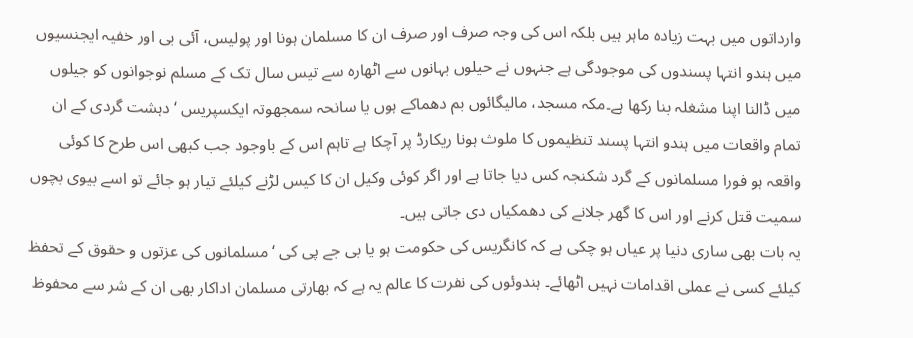وارداتوں میں بہت زیادہ ماہر ہیں بلکہ اس کی وجہ صرف اور صرف ان کا مسلمان ہونا اور پولیس، آئی بی اور خفیہ ایجنسیوں میں ہندو انتہا پسندوں کی موجودگی ہے جنہوں نے حیلوں بہانوں سے اٹھارہ سے تیس سال تک کے مسلم نوجوانوں کو جیلوں میں ڈالنا اپنا مشغلہ بنا رکھا ہے۔مکہ مسجد، مالیگائوں بم دھماکے ہوں یا سانحہ سمجھوتہ ایکسپریس ‘ دہشت گردی کے ان تمام واقعات میں ہندو انتہا پسند تنظیموں کا ملوث ہونا ریکارڈ پر آچکا ہے تاہم اس کے باوجود جب کبھی اس طرح کا کوئی واقعہ ہو فورا مسلمانوں کے گرد شکنجہ کس دیا جاتا ہے اور اگر کوئی وکیل ان کا کیس لڑنے کیلئے تیار ہو جائے تو اسے بیوی بچوں سمیت قتل کرنے اور اس کا گھر جلانے کی دھمکیاں دی جاتی ہیں۔
یہ بات بھی ساری دنیا پر عیاں ہو چکی ہے کہ کانگریس کی حکومت ہو یا بی جے پی کی ‘ مسلمانوں کی عزتوں و حقوق کے تحفظ کیلئے کسی نے عملی اقدامات نہیں اٹھائے۔ ہندوئوں کی نفرت کا عالم یہ ہے کہ بھارتی مسلمان اداکار بھی ان کے شر سے محفوظ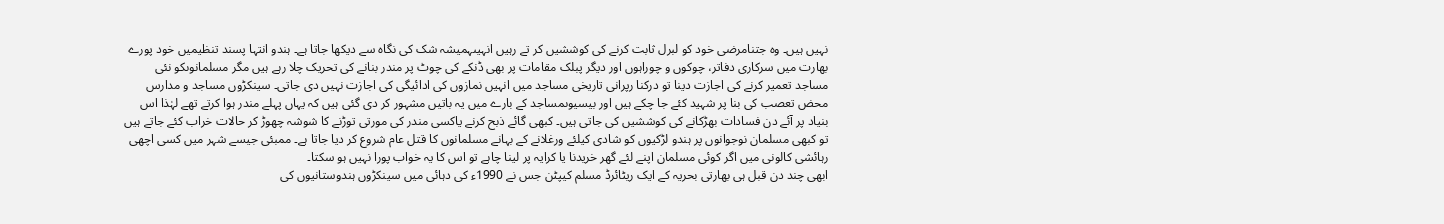نہیں ہیں۔ وہ جتنامرضی خود کو لبرل ثابت کرنے کی کوششیں کر تے رہیں انہیںہمیشہ شک کی نگاہ سے دیکھا جاتا ہے۔ ہندو انتہا پسند تنظیمیں خود پورے بھارت میں سرکاری دفاتر، چوکوں و چوراہوں اور دیگر پبلک مقامات پر بھی ڈنکے کی چوٹ پر مندر بنانے کی تحریک چلا رہے ہیں مگر مسلمانوںکو نئی مساجد تعمیر کرنے کی اجازت دینا تو درکنا رپرانی تاریخی مساجد میں انہیں نمازوں کی ادائیگی کی اجازت نہیں دی جاتی۔ سینکڑوں مساجد و مدارس محض تعصب کی بنا پر شہید کئے جا چکے ہیں اور بیسیوںمساجد کے بارے میں یہ باتیں مشہور کر دی گئی ہیں کہ یہاں پہلے مندر ہوا کرتے تھے لہٰذا اس بنیاد پر آئے دن فسادات بھڑکانے کی کوششیں کی جاتی ہیں۔ کبھی گائے ذبح کرنے یاکسی مندر کی مورتی توڑنے کا شوشہ چھوڑ کر حالات خراب کئے جاتے ہیں تو کبھی مسلمان نوجوانوں پر ہندو لڑکیوں کو شادی کیلئے ورغلانے کے بہانے مسلمانوں کا قتل عام شروع کر دیا جاتا ہے۔ ممبئی جیسے شہر میں کسی اچھی رہائشی کالونی میں اگر کوئی مسلمان اپنے لئے گھر خریدنا یا کرایہ پر لینا چاہے تو اس کا یہ خواب پورا نہیں ہو سکتا۔
ابھی چند دن قبل ہی بھارتی بحریہ کے ایک ریٹائرڈ مسلم کیپٹن جس نے 1990ء کی دہائی میں سینکڑوں ہندوستانیوں کی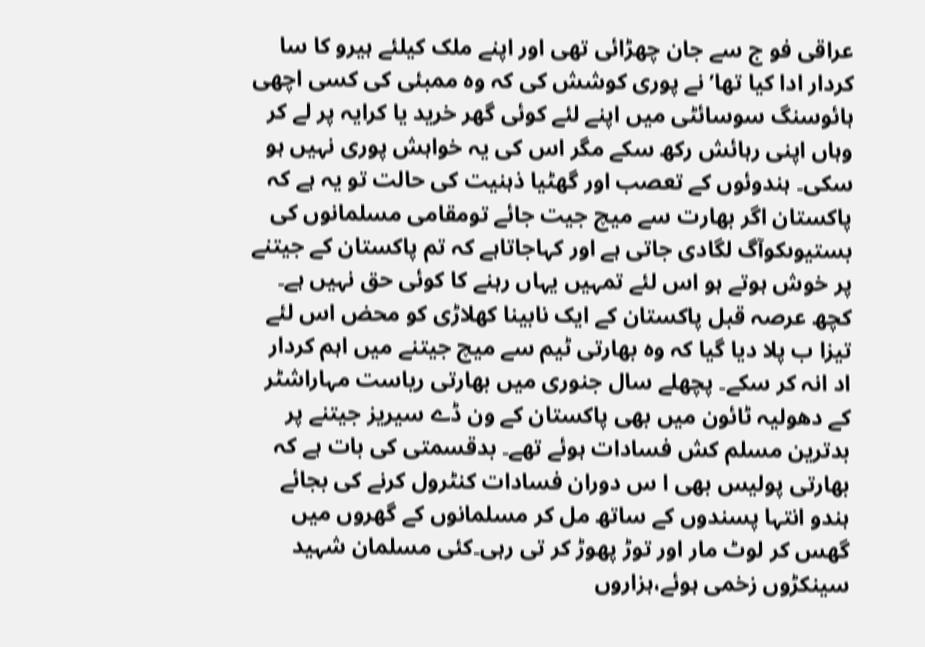عراقی فو ج سے جان چھڑائی تھی اور اپنے ملک کیلئے ہیرو کا سا کردار ادا کیا تھا’ نے پوری کوشش کی کہ وہ ممبئی کی کسی اچھی ہائوسنگ سوسائٹی میں اپنے لئے کوئی گھر خرید یا کرایہ پر لے کر وہاں اپنی رہائش رکھ سکے مگر اس کی یہ خواہش پوری نہیں ہو سکی۔ ہندوئوں کے تعصب اور گھٹیا ذہنیت کی حالت تو یہ ہے کہ پاکستان اگر بھارت سے میچ جیت جائے تومقامی مسلمانوں کی بستیوںکوآگ لگادی جاتی ہے اور کہاجاتاہے کہ تم پاکستان کے جیتنے پر خوش ہوتے ہو اس لئے تمہیں یہاں رہنے کا کوئی حق نہیں ہے۔
کچھ عرصہ قبل پاکستان کے ایک نابینا کھلاڑی کو محض اس لئے تیزا ب پلا دیا گیا کہ وہ بھارتی ٹیم سے میچ جیتنے میں اہم کردار اد انہ کر سکے۔ پچھلے سال جنوری میں بھارتی ریاست مہاراشٹر کے دھولیہ ٹائون میں بھی پاکستان کے ون ڈے سیریز جیتنے پر بدترین مسلم کش فسادات ہوئے تھے۔ بدقسمتی کی بات ہے کہ بھارتی پولیس بھی ا س دوران فسادات کنٹرول کرنے کی بجائے ہندو انتہا پسندوں کے ساتھ مل کر مسلمانوں کے گھروں میں گھس کر لوٹ مار اور توڑ پھوڑ کر تی رہی۔کئی مسلمان شہید سینکڑوں زخمی ہوئے،ہزاروں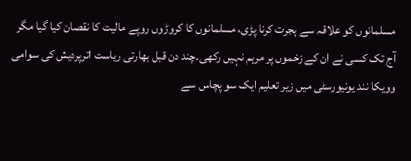مسلمانوں کو علاقہ سے ہجرت کرنا پڑی، مسلمانوں کا کروڑوں روپے مالیت کا نقصان کیا گیا مگر آج تک کسی نے ان کے زخموں پر مرہم نہیں رکھی۔چند دن قبل بھارتی ریاست اترپردیش کی سوامی وویکا نند یونیورسٹی میں زیر تعلیم ایک سو پچاس سے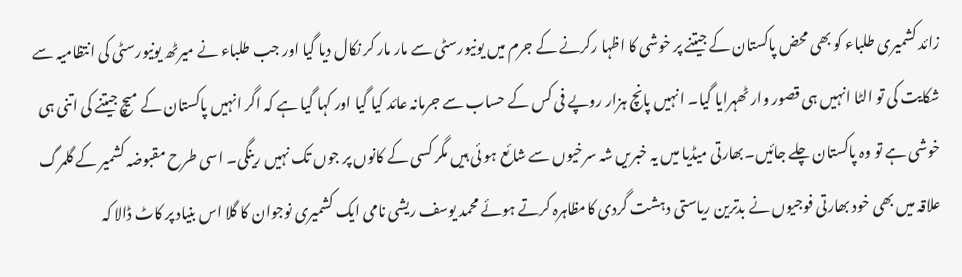زائد کشمیری طلباء کو بھی محض پاکستان کے جیتنے پر خوشی کا اظہا رکرنے کے جرم میں یونیورسٹی سے مار مار کر نکال دیا گیا اور جب طلباء نے میرٹھ یونیورسٹی کی انتظامیہ سے شکایت کی تو الٹا انہیں ہی قصور وار ٹھہرایا گیا۔ انہیں پانچ ہزار روپے فی کس کے حساب سے جرمانہ عائد کیا گیا اور کہا گیا ہے کہ اگر انہیں پاکستان کے میچ جیتنے کی اتنی ہی خوشی ہے تو وہ پاکستان چلے جائیں۔بھارتی میڈیا میں یہ خبریں شہ سرخیوں سے شائع ہو ئی ہیں مگر کسی کے کانوں پر جوں تک نہیں رینگی۔ اسی طرح مقبوضہ کشمیر کے گلمرگ علاقہ میں بھی خود بھارتی فوجیوں نے بدترین ریاستی دہشت گردی کامظاہرہ کرتے ہوئے محمد یوسف ریشی نامی ایک کشمیری نوجوان کا گلا اس بنیاد پر کاٹ ڈالا کہ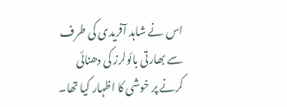اس نے شاہد آفریدی کی طرف سے بھارتی بائولرز کی دھنائی کرنے پر خوشی کا اظہار کیا تھا۔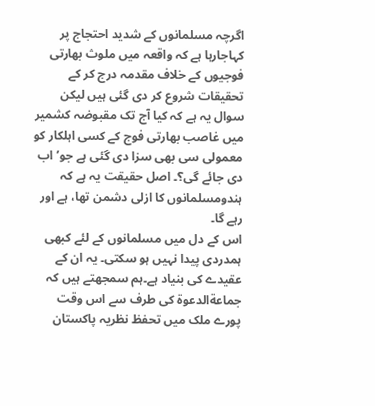اگرچہ مسلمانوں کے شدید احتجاج پر کہاجارہا ہے کہ واقعہ میں ملوث بھارتی فوجیوں کے خلاف مقدمہ درج کر کے تحقیقات شروع کر دی گئی ہیں لیکن سوال یہ ہے کہ کیا آج تک مقبوضہ کشمیر میں غاصب بھارتی فوج کے کسی اہلکار کو معمولی سی بھی سزا دی گئی ہے جو’ اب دی جائے گی؟۔ اصل حقیقت یہ ہے کہ ہندومسلمانوں کا ازلی دشمن تھا، ہے اور رہے گا۔
اس کے دل میں مسلمانوں کے لئے کبھی ہمدردی پیدا نہیں ہو سکتی۔ یہ ان کے عقیدے کی بنیاد ہے۔ہم سمجھتے ہیں کہ جماعةالدعوة کی طرف سے اس وقت پورے ملک میں تحفظ نظریہ پاکستان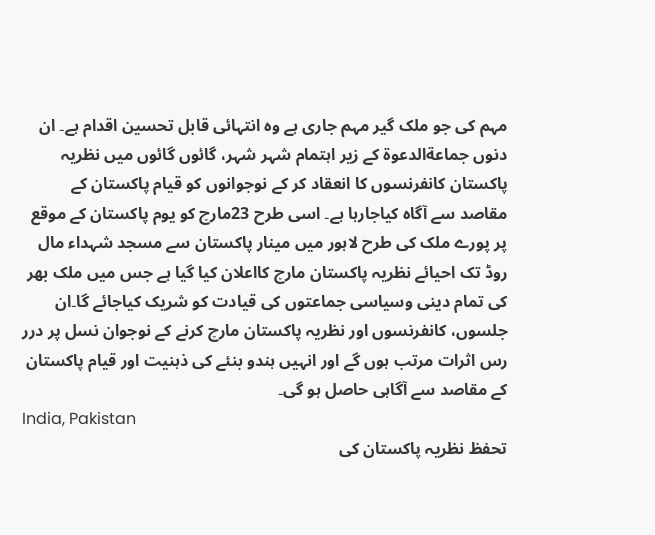مہم کی جو ملک گیر مہم جاری ہے وہ انتہائی قابل تحسین اقدام ہے۔ ان دنوں جماعةالدعوة کے زیر اہتمام شہر شہر، گائوں گائوں میں نظریہ پاکستان کانفرنسوں کا انعقاد کر کے نوجوانوں کو قیام پاکستان کے مقاصد سے آگاہ کیاجارہا ہے۔ اسی طرح 23مارچ کو یوم پاکستان کے موقع پر پورے ملک کی طرح لاہور میں مینار پاکستان سے مسجد شہداء مال روڈ تک احیائے نظریہ پاکستان مارچ کااعلان کیا گیا ہے جس میں ملک بھر کی تمام دینی وسیاسی جماعتوں کی قیادت کو شریک کیاجائے گا۔ان جلسوں، کانفرنسوں اور نظریہ پاکستان مارچ کرنے کے نوجوان نسل پر درر رس اثرات مرتب ہوں گے اور انہیں ہندو بنئے کی ذہنیت اور قیام پاکستان کے مقاصد سے آگاہی حاصل ہو گی۔
India, Pakistan
تحفظ نظریہ پاکستان کی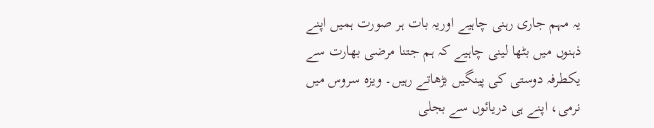یہ مہم جاری رہنی چاہیے اوریہ بات ہر صورت ہمیں اپنے ذہنوں میں بٹھا لینی چاہیے کہ ہم جتنا مرضی بھارت سے یکطرفہ دوستی کی پینگیں بڑھاتے رہیں۔ ویزہ سروس میں نرمی، اپنے ہی دریائوں سے بجلی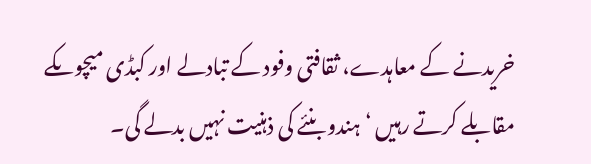خریدنے کے معاہدے، ثقافتی وفود کے تبادلے اور کبڈی میچوںکے مقابلے کرتے رہیں ‘ ہندو بنئے کی ذہنیت نہیں بدلے گی۔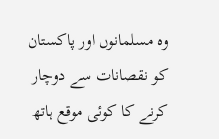وہ مسلمانوں اور پاکستان کو نقصانات سے دوچار کرنے کا کوئی موقع ہاتھ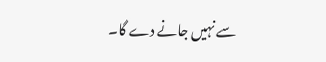سے نہیں جانے دے گا۔